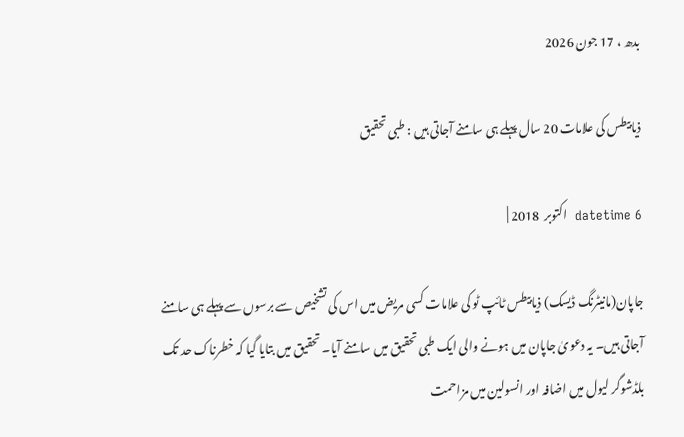بدھ ، 17 جون 2026

ذیابیطس کی علامات 20 سال پہلے ہی سامنے آجاتی ہیں : طبی تحقیق

datetime 6  اکتوبر  2018 |

جاپان(مانیٹرنگ ڈیسک) ذیابیطس ٹائپ ٹو کی علامات کسی مریض میں اس کی تشخیص سے برسوں سے پہلے ہی سامنے آجاتی ہیں۔ یہ دعویٰ جاپان میں ہونے والی ایک طبی تحقیق میں سامنے آیا۔ تحقیق میں بتایا گیا کہ خطرناک حد تک بلڈشوگر لیول میں اضافہ اور انسولین میں مزاحمت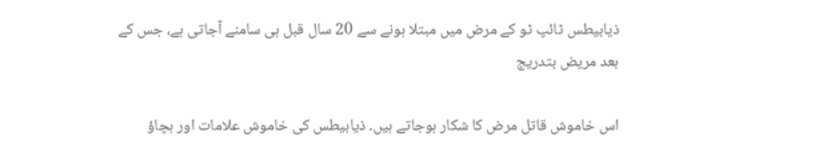ذیابیطس ٹائپ ٹو کے مرض میں مبتلا ہونے سے 20 سال قبل ہی سامنے آجاتی ہے، جس کے بعد مریض بتدریج

اس خاموش قاتل مرض کا شکار ہوجاتے ہیں۔ ذیابیطس کی خاموش علامات اور بچاؤ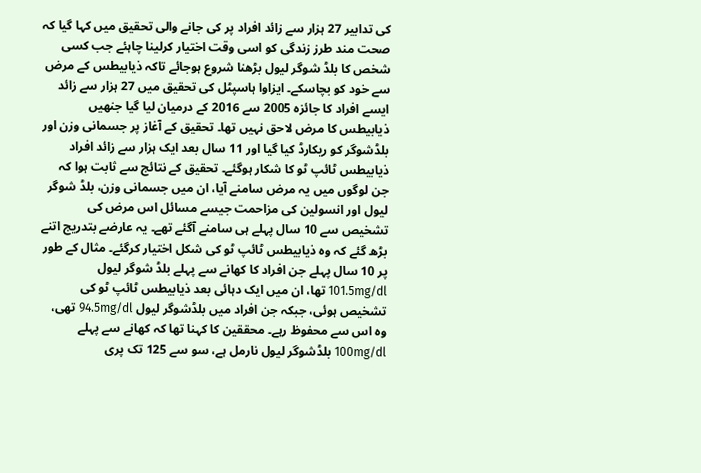کی تدابیر 27 ہزار سے زائد افراد پر کی جانے والی تحقیق میں کہا گیا کہ صحت مند طرز زندگی کو اسی وقت اختیار کرلینا چاہئے جب کسی شخص کا بلڈ شوگر لیول بڑھنا شروع ہوجائے تاکہ ذیابیطس کے مرض سے خود کو بچاسکے۔ ایزاوا ہاسپٹل کی تحقیق میں 27 ہزار سے زائد ایسے افراد کا جائزہ 2005 سے 2016 کے درمیان لیا گیا جنھیں ذیابیطس کا مرض لاحق نہیں تھا۔ تحقیق کے آغاز پر جسمانی وزن اور بلڈشوگر کو ریکارڈ کیا گیا اور 11 سال بعد ایک ہزار سے زائد افراد ذیابیطس ٹائپ ٹو کا شکار ہوگئے۔ تحقیق کے نتائج سے ثابت ہوا کہ جن لوگوں میں یہ مرض سامنے آیا، ان میں جسمانی وزن، بلڈ شوگر لیول اور انسولین کی مزاحمت جیسے مسائل اس مرض کی تشخیص سے 10 سال پہلے ہی سامنے آگئے تھے۔ یہ عارضے بتدریج اتنے بڑھ گئے کہ وہ ذیابیطس ٹائپ ٹو کی شکل اختیار کرگئے۔ مثال کے طور پر 10 سال پہلے جن افراد کا کھانے سے پہلے بلڈ شوگر لیول 101.5mg/dl تھا، ان میں ایک دہائی بعد ذیابیطس ٹائپ ٹو کی تشخیص ہوئی، جبکہ جن افراد میں بلڈشوگر لیول 94.5mg/dl تھی، وہ اس سے محفوظ رہے۔ محققین کا کہنا تھا کہ کھانے سے پہلے 100mg/dl بلڈشوگر لیول نارمل ہے، سو سے 125 تک پری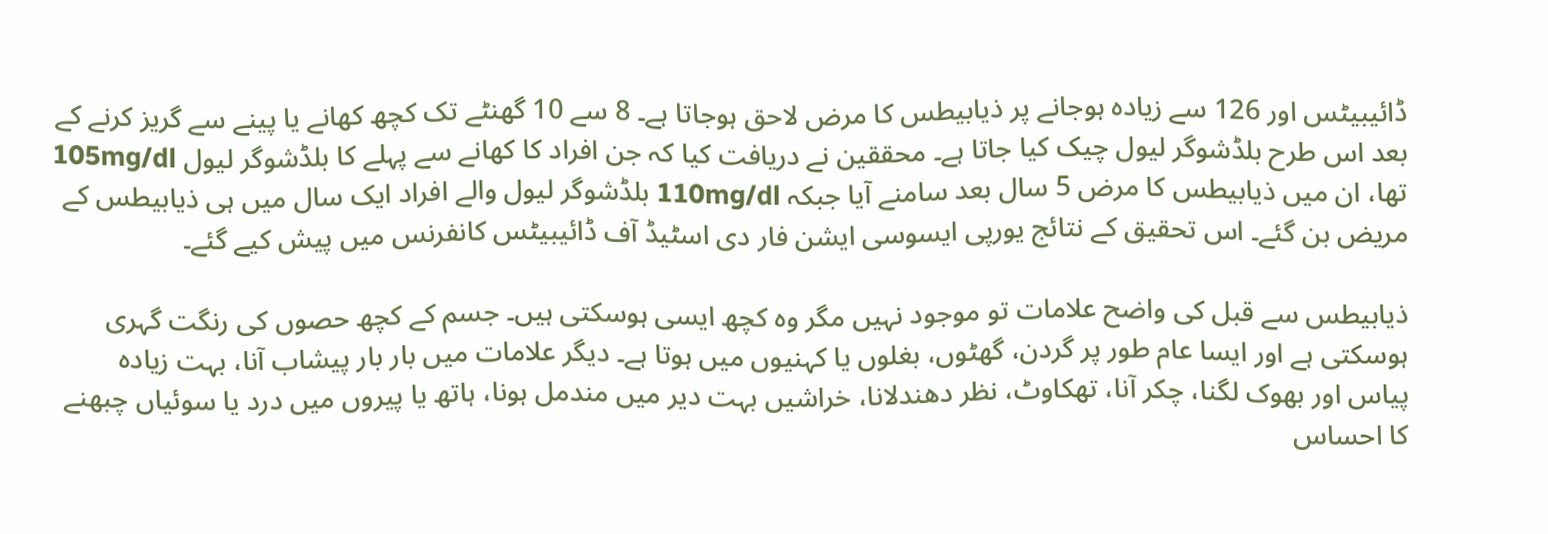ڈائیبیٹس اور 126 سے زیادہ ہوجانے پر ذیابیطس کا مرض لاحق ہوجاتا ہے۔ 8 سے 10 گھنٹے تک کچھ کھانے یا پینے سے گریز کرنے کے بعد اس طرح بلڈشوگر لیول چیک کیا جاتا ہے۔ محققین نے دریافت کیا کہ جن افراد کا کھانے سے پہلے کا بلڈشوگر لیول 105mg/dl تھا، ان میں ذیابیطس کا مرض 5 سال بعد سامنے آیا جبکہ 110mg/dl بلڈشوگر لیول والے افراد ایک سال میں ہی ذیابیطس کے مریض بن گئے۔ اس تحقیق کے نتائج یورپی ایسوسی ایشن فار دی اسٹیڈ آف ڈائیبیٹس کانفرنس میں پیش کیے گئے۔

ذیابیطس سے قبل کی واضح علامات تو موجود نہیں مگر وہ کچھ ایسی ہوسکتی ہیں۔ جسم کے کچھ حصوں کی رنگت گہری ہوسکتی ہے اور ایسا عام طور پر گردن، گھٹوں، بغلوں یا کہنیوں میں ہوتا ہے۔ دیگر علامات میں بار بار پیشاب آنا، بہت زیادہ پیاس اور بھوک لگنا، چکر آنا، تھکاوٹ، نظر دھندلانا، خراشیں بہت دیر میں مندمل ہونا، ہاتھ یا پیروں میں درد یا سوئیاں چبھنے کا احساس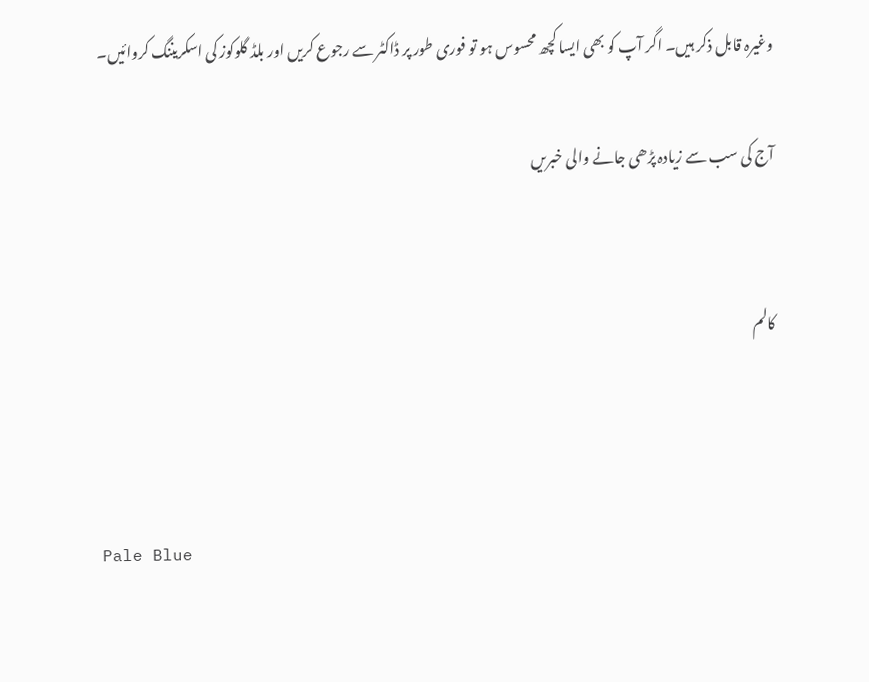وغیرہ قابل ذکر ہیں۔ اگر آپ کو بھی ایسا کچھ محسوس ہو تو فوری طور پر ڈاکٹر سے رجوع کریں اور بلڈ گلوکوز کی اسکریننگ کروائیں۔

آج کی سب سے زیادہ پڑھی جانے والی خبریں


کالم



Pale Blue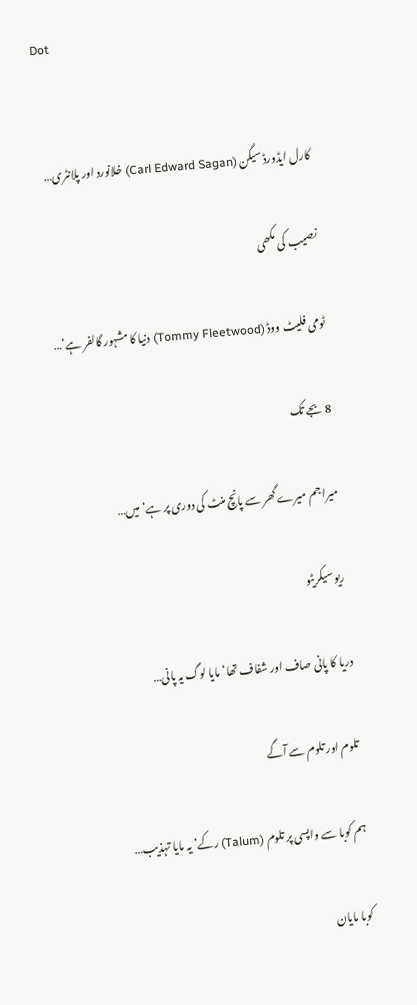Dot


کارل ایڈورڈ سیگن (Carl Edward Sagan) خلانورد اور پلانٹری…

نصیب کی مکھی

ٹومی فلیٹ ووڈ (Tommy Fleetwood) دنیا کا مشہور گالفر ہے‘…

8 بجے تک

میرا جم میرے گھر سے پانچ منٹ کی دوری پر ہے‘ میں…

ریو سیکریٹو

دریا کا پانی صاف اور شفاف تھا‘ مایا لوگ یہ پانی…

تلوم اور تلوم سے آگے

ہم کوبا سے واپسی پر تلوم (Talum) رکے‘ یہ مایا تہذیب…

کوبا مایان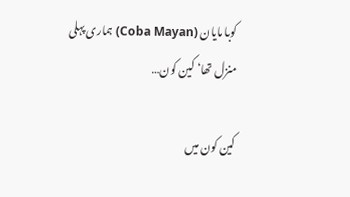کوبا مایان (Coba Mayan) ہماری پہلی منزل تھا‘ کین کون…

کین کون میں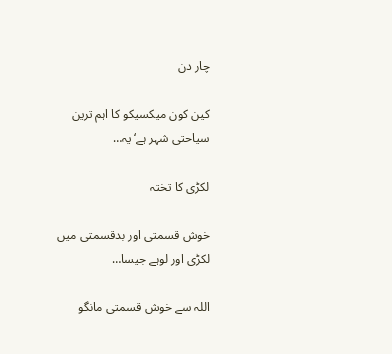چار دن

کین کون میکسیکو کا اہم ترین سیاحتی شہر ہے‘ یہ…

لکڑی کا تختہ

خوش قسمتی اور بدقسمتی میں لکڑی اور لوہے جیسا…

اللہ سے خوش قسمتی مانگو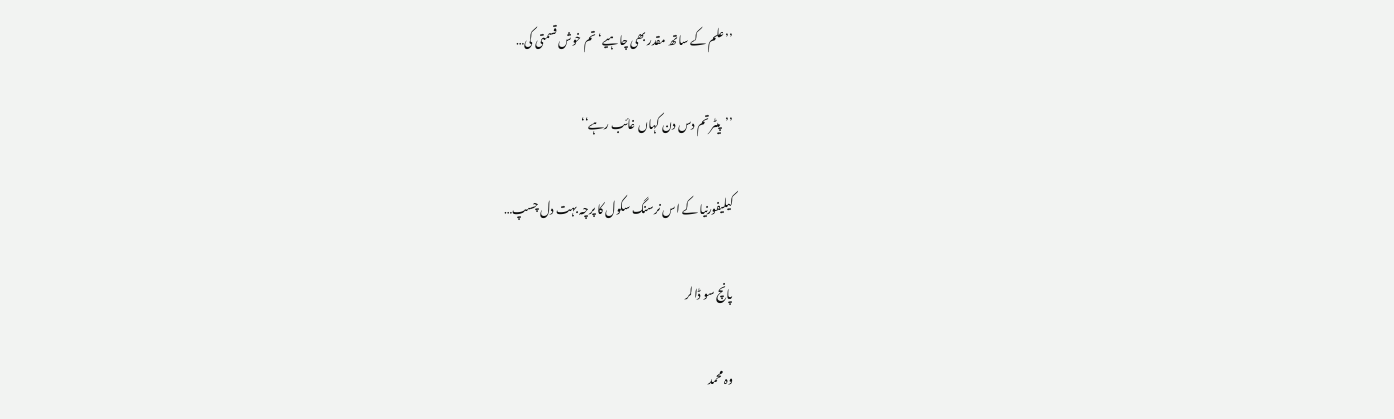’’علم کے ساتھ مقدر بھی چاہیے‘ تم خوش قسمتی کی…

’’پیٹر تم دس دن کہاں غائب رہے‘‘

کیلیفورنیا کے اس نرسنگ سکول کا پرچہ بہت دل چسپ…

پانچ سو ڈالر

وہ محمد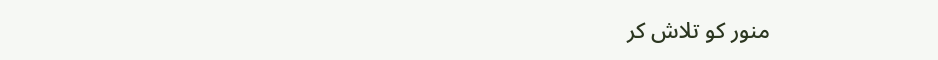منور کو تلاش کر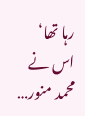رہا تھا‘ اس نے محمد منور…